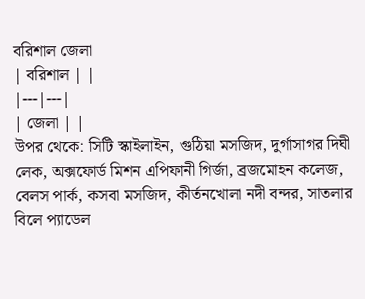বরিশাল জেলা
| বরিশাল | |
|---|---|
| জেলা | |
উপর থেকে: সিটি স্কাইলাইন, গুঠিয়া মসজিদ, দুর্গাসাগর দিঘী লেক, অক্সফোর্ড মিশন এপিফানী গির্জা, ব্রজমোহন কলেজ, বেলস পার্ক, কসবা মসজিদ, কীর্তনখোলা নদী বন্দর, সাতলার বিলে প্যাডেল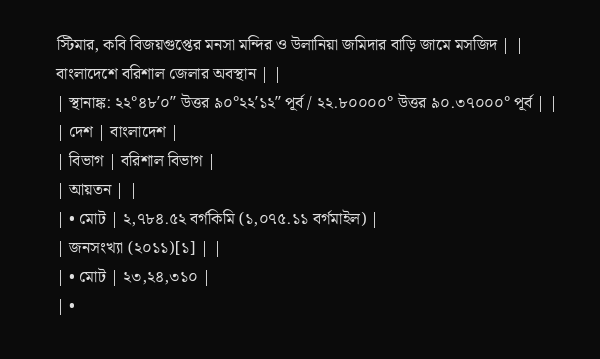স্টিমার, কবি বিজয়গুপ্তের মনসা মন্দির ও উলানিয়া জমিদার বাড়ি জামে মসজিদ | |
বাংলাদেশে বরিশাল জেলার অবস্থান | |
| স্থানাঙ্ক: ২২°৪৮′০″ উত্তর ৯০°২২′১২″ পূর্ব / ২২.৮০০০০° উত্তর ৯০.৩৭০০০° পূর্ব | |
| দেশ | বাংলাদেশ |
| বিভাগ | বরিশাল বিভাগ |
| আয়তন | |
| • মোট | ২,৭৮৪.৫২ বর্গকিমি (১,০৭৫.১১ বর্গমাইল) |
| জনসংখ্যা (২০১১)[১] | |
| • মোট | ২৩,২৪,৩১০ |
| •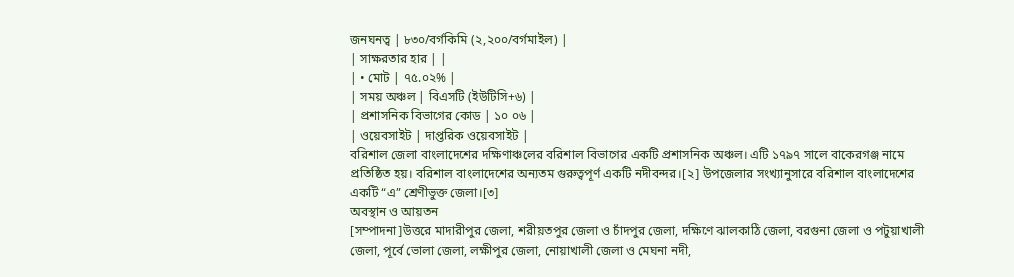জনঘনত্ব | ৮৩০/বর্গকিমি (২,২০০/বর্গমাইল) |
| সাক্ষরতার হার | |
| • মোট | ৭৫.০২% |
| সময় অঞ্চল | বিএসটি (ইউটিসি+৬) |
| প্রশাসনিক বিভাগের কোড | ১০ ০৬ |
| ওয়েবসাইট | দাপ্তরিক ওয়েবসাইট |
বরিশাল জেলা বাংলাদেশের দক্ষিণাঞ্চলের বরিশাল বিভাগের একটি প্রশাসনিক অঞ্চল। এটি ১৭৯৭ সালে বাকেরগঞ্জ নামে প্রতিষ্ঠিত হয়। বরিশাল বাংলাদেশের অন্যতম গুরুত্বপূর্ণ একটি নদীবন্দর।[২] উপজেলার সংখ্যানুসারে বরিশাল বাংলাদেশের একটি “এ” শ্রেণীভুক্ত জেলা।[৩]
অবস্থান ও আয়তন
[সম্পাদনা]উত্তরে মাদারীপুর জেলা, শরীয়তপুর জেলা ও চাঁদপুর জেলা, দক্ষিণে ঝালকাঠি জেলা, বরগুনা জেলা ও পটুয়াখালী জেলা, পূর্বে ভোলা জেলা, লক্ষীপুর জেলা, নোয়াখালী জেলা ও মেঘনা নদী,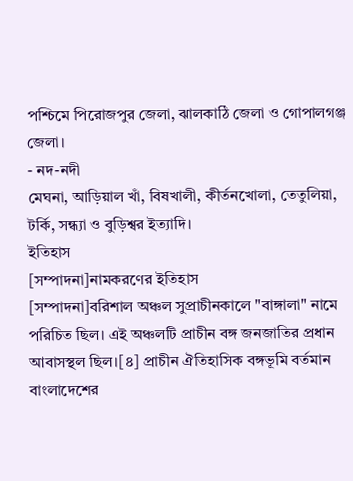পশ্চিমে পিরোজপুর জেলা, ঝালকাঠি জেলা ও গোপালগঞ্জ জেলা।
- নদ-নদী
মেঘনা, আড়িয়াল খাঁ, বিষখালী, কীর্তনখোলা, তেতুলিয়া, টর্কি, সন্ধ্যা ও বুড়িশ্বর ইত্যাদি।
ইতিহাস
[সম্পাদনা]নামকরণের ইতিহাস
[সম্পাদনা]বরিশাল অঞ্চল সুপ্রাচীনকালে "বাঙ্গালা" নামে পরিচিত ছিল। এই অঞ্চলটি প্রাচীন বঙ্গ জনজাতির প্রধান আবাসস্থল ছিল।[৪] প্রাচীন ঐতিহাসিক বঙ্গভূমি বর্তমান বাংলাদেশের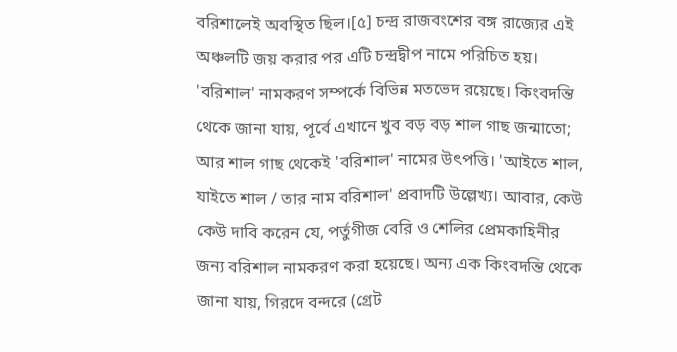বরিশালেই অবস্থিত ছিল।[৫] চন্দ্র রাজবংশের বঙ্গ রাজ্যের এই অঞ্চলটি জয় করার পর এটি চন্দ্রদ্বীপ নামে পরিচিত হয়। 'বরিশাল' নামকরণ সম্পর্কে বিভিন্ন মতভেদ রয়েছে। কিংবদন্তি থেকে জানা যায়, পূর্বে এখানে খুব বড় বড় শাল গাছ জন্মাতো; আর শাল গাছ থেকেই 'বরিশাল' নামের উৎপত্তি। 'আইতে শাল, যাইতে শাল / তার নাম বরিশাল' প্রবাদটি উল্লেখ্য। আবার, কেউ কেউ দাবি করেন যে, পর্তুগীজ বেরি ও শেলির প্রেমকাহিনীর জন্য বরিশাল নামকরণ করা হয়েছে। অন্য এক কিংবদন্তি থেকে জানা যায়, গিরদে বন্দরে (গ্রেট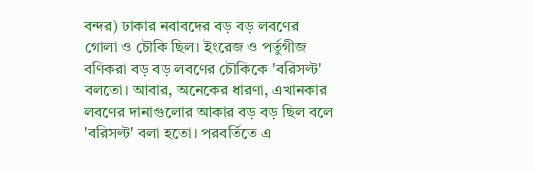বন্দর) ঢাকার নবাবদের বড় বড় লবণের গোলা ও চৌকি ছিল। ইংরেজ ও পর্তুগীজ বণিকরা বড় বড় লবণের চৌকিকে 'বরিসল্ট' বলতো। আবার, অনেকের ধারণা, এখানকার লবণের দানাগুলোর আকার বড় বড় ছিল বলে 'বরিসল্ট' বলা হতো। পরবর্তিতে এ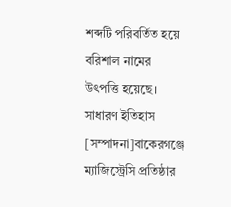শব্দটি পরিবর্তিত হয়ে বরিশাল নামের উৎপত্তি হয়েছে।
সাধারণ ইতিহাস
[সম্পাদনা]বাকেরগঞ্জে ম্যাজিস্ট্রেসি প্রতিষ্ঠার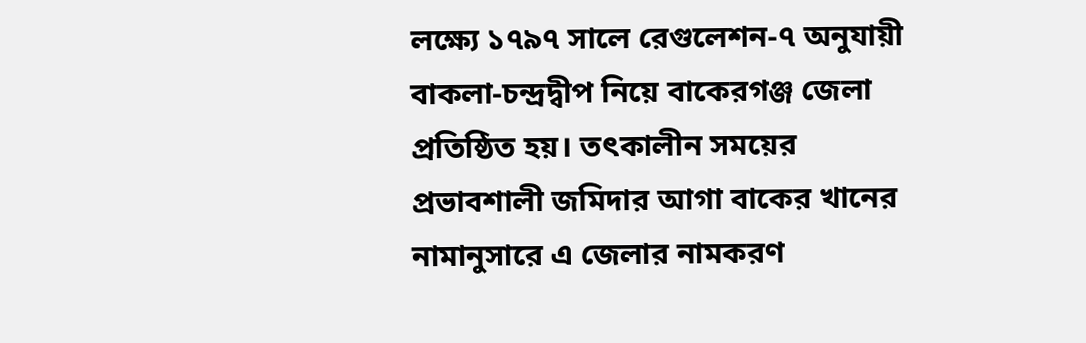লক্ষ্যে ১৭৯৭ সালে রেগুলেশন-৭ অনুযায়ী বাকলা-চন্দ্রদ্বীপ নিয়ে বাকেরগঞ্জ জেলা প্রতিষ্ঠিত হয়। তৎকালীন সময়ের প্রভাবশালী জমিদার আগা বাকের খানের নামানুসারে এ জেলার নামকরণ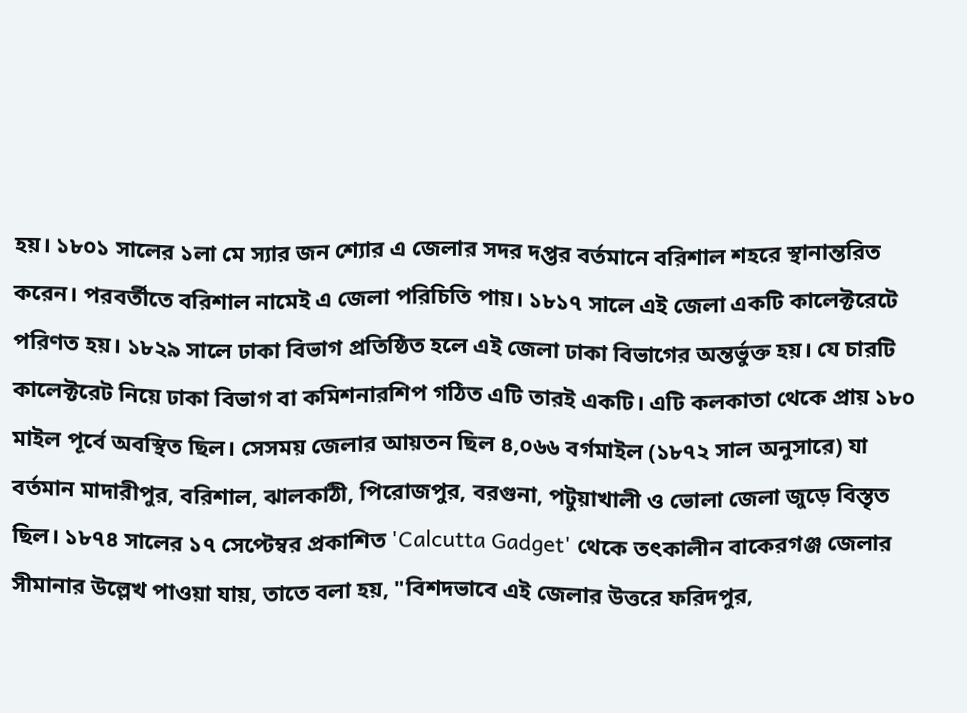হয়। ১৮০১ সালের ১লা মে স্যার জন শ্যোর এ জেলার সদর দপ্তর বর্তমানে বরিশাল শহরে স্থানান্তরিত করেন। পরবর্তীতে বরিশাল নামেই এ জেলা পরিচিতি পায়। ১৮১৭ সালে এই জেলা একটি কালেক্টরেটে পরিণত হয়। ১৮২৯ সালে ঢাকা বিভাগ প্রতিষ্ঠিত হলে এই জেলা ঢাকা বিভাগের অন্তর্ভুক্ত হয়। যে চারটি কালেক্টরেট নিয়ে ঢাকা বিভাগ বা কমিশনারশিপ গঠিত এটি তারই একটি। এটি কলকাতা থেকে প্রায় ১৮০ মাইল পূর্বে অবস্থিত ছিল। সেসময় জেলার আয়তন ছিল ৪,০৬৬ বর্গমাইল (১৮৭২ সাল অনুসারে) যা বর্তমান মাদারীপুর, বরিশাল, ঝালকাঠী, পিরোজপুর, বরগুনা, পটুয়াখালী ও ভোলা জেলা জুড়ে বিস্তৃত ছিল। ১৮৭৪ সালের ১৭ সেপ্টেম্বর প্রকাশিত 'Calcutta Gadget' থেকে তৎকালীন বাকেরগঞ্জ জেলার সীমানার উল্লেখ পাওয়া যায়, তাতে বলা হয়, "বিশদভাবে এই জেলার উত্তরে ফরিদপুর,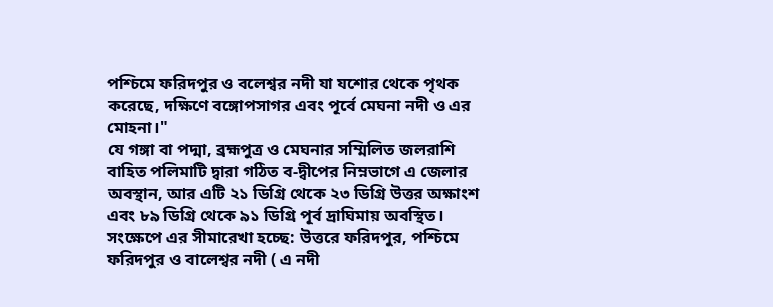পশ্চিমে ফরিদপুর ও বলেশ্বর নদী যা যশোর থেকে পৃথক করেছে, দক্ষিণে বঙ্গোপসাগর এবং পূর্বে মেঘনা নদী ও এর মোহনা।"
যে গঙ্গা বা পদ্মা, ব্রহ্মপুত্র ও মেঘনার সম্মিলিত জলরাশি বাহিত পলিমাটি দ্বারা গঠিত ব-দ্বীপের নিম্নভাগে এ জেলার অবস্থান, আর এটি ২১ ডিগ্রি থেকে ২৩ ডিগ্রি উত্তর অক্ষাংশ এবং ৮৯ ডিগ্রি থেকে ৯১ ডিগ্রি পূর্ব দ্রাঘিমায় অবস্থিত। সংক্ষেপে এর সীমারেখা হচ্ছে: উত্তরে ফরিদপুর, পশ্চিমে ফরিদপুর ও বালেশ্বর নদী ( এ নদী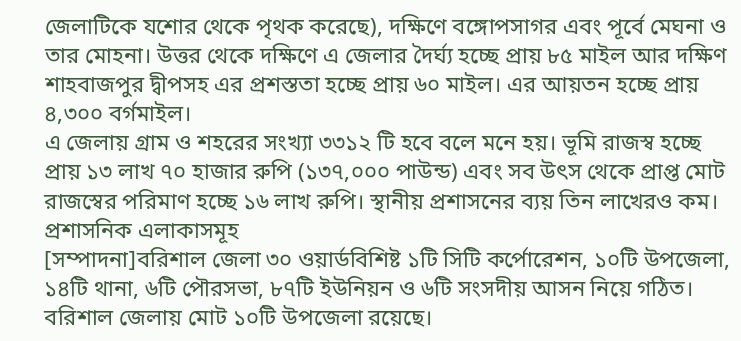জেলাটিকে যশোর থেকে পৃথক করেছে), দক্ষিণে বঙ্গোপসাগর এবং পূর্বে মেঘনা ও তার মোহনা। উত্তর থেকে দক্ষিণে এ জেলার দৈর্ঘ্য হচ্ছে প্রায় ৮৫ মাইল আর দক্ষিণ শাহবাজপুর দ্বীপসহ এর প্রশস্ততা হচ্ছে প্রায় ৬০ মাইল। এর আয়তন হচ্ছে প্রায় ৪,৩০০ বর্গমাইল।
এ জেলায় গ্রাম ও শহরের সংখ্যা ৩৩১২ টি হবে বলে মনে হয়। ভূমি রাজস্ব হচ্ছে প্রায় ১৩ লাখ ৭০ হাজার রুপি (১৩৭,০০০ পাউন্ড) এবং সব উৎস থেকে প্রাপ্ত মোট রাজস্বের পরিমাণ হচ্ছে ১৬ লাখ রুপি। স্থানীয় প্রশাসনের ব্যয় তিন লাখেরও কম।
প্রশাসনিক এলাকাসমূহ
[সম্পাদনা]বরিশাল জেলা ৩০ ওয়ার্ডবিশিষ্ট ১টি সিটি কর্পোরেশন, ১০টি উপজেলা, ১৪টি থানা, ৬টি পৌরসভা, ৮৭টি ইউনিয়ন ও ৬টি সংসদীয় আসন নিয়ে গঠিত।
বরিশাল জেলায় মোট ১০টি উপজেলা রয়েছে।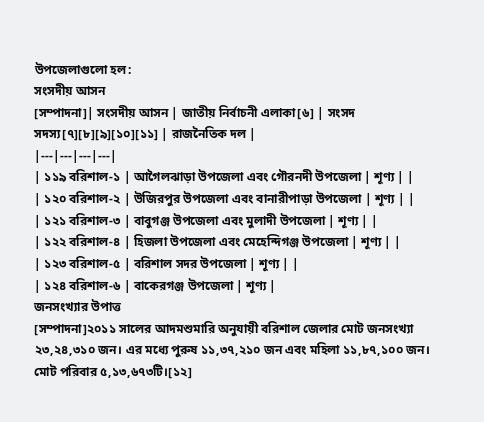উপজেলাগুলো হল:
সংসদীয় আসন
[সম্পাদনা]| সংসদীয় আসন | জাতীয় নির্বাচনী এলাকা[৬] | সংসদ সদস্য[৭][৮][৯][১০][১১] | রাজনৈতিক দল |
|---|---|---|---|
| ১১৯ বরিশাল-১ | আগৈলঝাড়া উপজেলা এবং গৌরনদী উপজেলা | শূণ্য | |
| ১২০ বরিশাল-২ | উজিরপুর উপজেলা এবং বানারীপাড়া উপজেলা | শূণ্য | |
| ১২১ বরিশাল-৩ | বাবুগঞ্জ উপজেলা এবং মুলাদী উপজেলা | শূণ্য | |
| ১২২ বরিশাল-৪ | হিজলা উপজেলা এবং মেহেন্দিগঞ্জ উপজেলা | শূণ্য | |
| ১২৩ বরিশাল-৫ | বরিশাল সদর উপজেলা | শূণ্য | |
| ১২৪ বরিশাল-৬ | বাকেরগঞ্জ উপজেলা | শূণ্য |
জনসংখ্যার উপাত্ত
[সম্পাদনা]২০১১ সালের আদমশুমারি অনুযায়ী বরিশাল জেলার মোট জনসংখ্যা ২৩,২৪,৩১০ জন। এর মধ্যে পুরুষ ১১,৩৭,২১০ জন এবং মহিলা ১১,৮৭,১০০ জন। মোট পরিবার ৫,১৩,৬৭৩টি।[১২]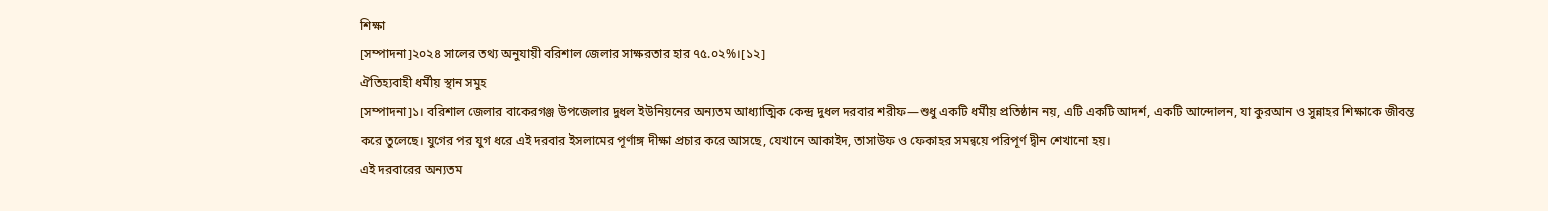শিক্ষা
[সম্পাদনা]২০২৪ সালের তথ্য অনুযায়ী বরিশাল জেলার সাক্ষরতার হার ৭৫.০২%।[১২]
ঐতিহ্যবাহী ধর্মীয় স্থান সমুহ
[সম্পাদনা]১। বরিশাল জেলার বাকেরগঞ্জ উপজেলার দুধল ইউনিয়নের অন্যতম আধ্যাত্মিক কেন্দ্র দুধল দরবার শরীফ—শুধু একটি ধর্মীয় প্রতিষ্ঠান নয়, এটি একটি আদর্শ, একটি আন্দোলন, যা কুরআন ও সুন্নাহর শিক্ষাকে জীবন্ত করে তুলেছে। যুগের পর যুগ ধরে এই দরবার ইসলামের পূর্ণাঙ্গ দীক্ষা প্রচার করে আসছে, যেখানে আকাইদ, তাসাউফ ও ফেকাহর সমন্বয়ে পরিপূর্ণ দ্বীন শেখানো হয়।
এই দরবারের অন্যতম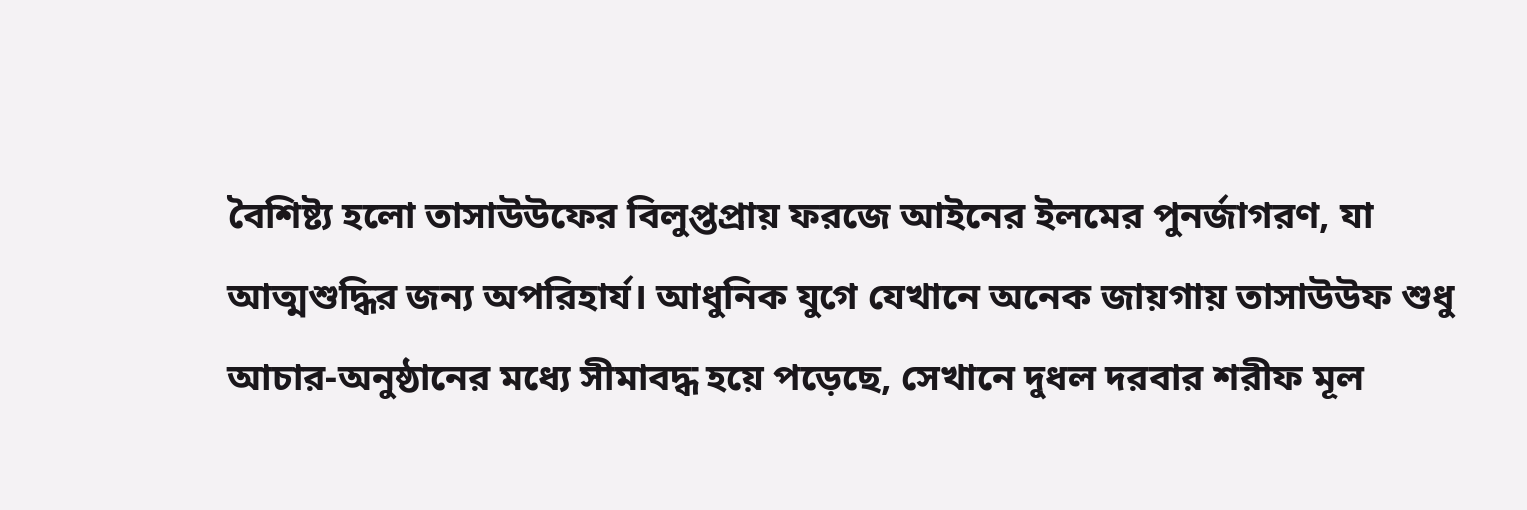বৈশিষ্ট্য হলো তাসাউউফের বিলুপ্তপ্রায় ফরজে আইনের ইলমের পুনর্জাগরণ, যা আত্মশুদ্ধির জন্য অপরিহার্য। আধুনিক যুগে যেখানে অনেক জায়গায় তাসাউউফ শুধু আচার-অনুষ্ঠানের মধ্যে সীমাবদ্ধ হয়ে পড়েছে, সেখানে দুধল দরবার শরীফ মূল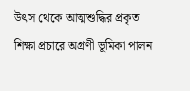উৎস থেকে আত্মশুদ্ধির প্রকৃত শিক্ষা প্রচারে অগ্রণী ভূমিকা পালন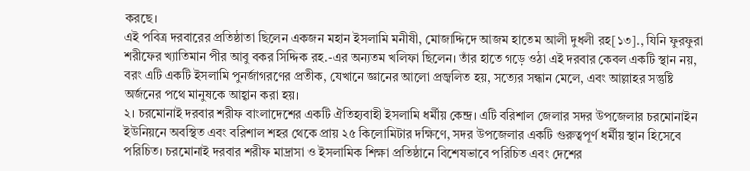করছে।
এই পবিত্র দরবারের প্রতিষ্ঠাতা ছিলেন একজন মহান ইসলামি মনীষী, মোজাদ্দিদে আজম হাতেম আলী দুধলী রহ[১৩]., যিনি ফুরফুরা শরীফের খ্যাতিমান পীর আবু বকর সিদ্দিক রহ.-এর অন্যতম খলিফা ছিলেন। তাঁর হাতে গড়ে ওঠা এই দরবার কেবল একটি স্থান নয়, বরং এটি একটি ইসলামি পুনর্জাগরণের প্রতীক, যেখানে জ্ঞানের আলো প্রজ্বলিত হয়, সত্যের সন্ধান মেলে, এবং আল্লাহর সন্তুষ্টি অর্জনের পথে মানুষকে আহ্বান করা হয়।
২। চরমোনাই দরবার শরীফ বাংলাদেশের একটি ঐতিহ্যবাহী ইসলামি ধর্মীয় কেন্দ্র। এটি বরিশাল জেলার সদর উপজেলার চরমোনাইন ইউনিয়নে অবস্থিত এবং বরিশাল শহর থেকে প্রায় ২৫ কিলোমিটার দক্ষিণে, সদর উপজেলার একটি গুরুত্বপূর্ণ ধর্মীয় স্থান হিসেবে পরিচিত। চরমোনাই দরবার শরীফ মাদ্রাসা ও ইসলামিক শিক্ষা প্রতিষ্ঠানে বিশেষভাবে পরিচিত এবং দেশের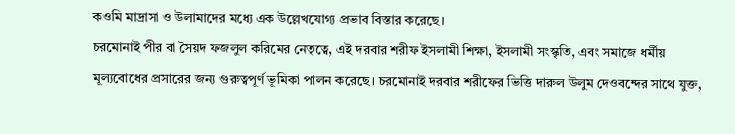কওমি মাদ্রাসা ও উলামাদের মধ্যে এক উল্লেখযোগ্য প্রভাব বিস্তার করেছে।
চরমোনাই পীর বা সৈয়দ ফজলুল করিমের নেতৃত্বে, এই দরবার শরীফ ইসলামী শিক্ষা, ইসলামী সংস্কৃতি, এবং সমাজে ধর্মীয় মূল্যবোধের প্রসারের জন্য গুরুত্বপূর্ণ ভূমিকা পালন করেছে। চরমোনাই দরবার শরীফের ভিত্তি দারুল উলুম দেওবন্দের সাথে যুক্ত,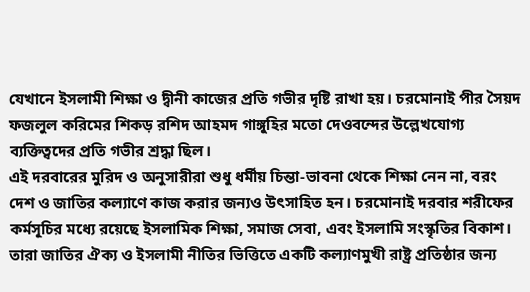যেখানে ইসলামী শিক্ষা ও দ্বীনী কাজের প্রতি গভীর দৃষ্টি রাখা হয়। চরমোনাই পীর সৈয়দ ফজলুল করিমের শিকড় রশিদ আহমদ গাঙ্গুহির মতো দেওবন্দের উল্লেখযোগ্য ব্যক্তিত্বদের প্রতি গভীর শ্রদ্ধা ছিল।
এই দরবারের মুরিদ ও অনুসারীরা শুধু ধর্মীয় চিন্তা-ভাবনা থেকে শিক্ষা নেন না, বরং দেশ ও জাতির কল্যাণে কাজ করার জন্যও উৎসাহিত হন। চরমোনাই দরবার শরীফের কর্মসূচির মধ্যে রয়েছে ইসলামিক শিক্ষা, সমাজ সেবা, এবং ইসলামি সংস্কৃতির বিকাশ। তারা জাতির ঐক্য ও ইসলামী নীতির ভিত্তিতে একটি কল্যাণমুখী রাষ্ট্র প্রতিষ্ঠার জন্য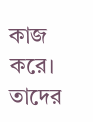কাজ করে। তাদের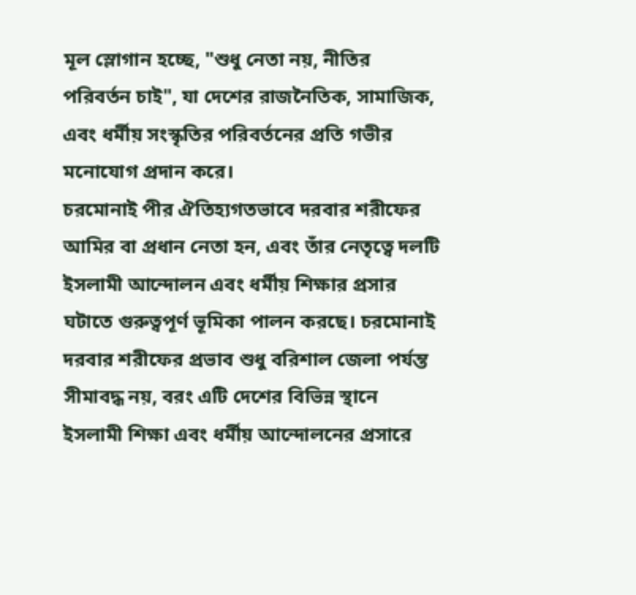মূল স্লোগান হচ্ছে, "শুধু নেতা নয়, নীতির পরিবর্তন চাই", যা দেশের রাজনৈতিক, সামাজিক, এবং ধর্মীয় সংস্কৃতির পরিবর্তনের প্রতি গভীর মনোযোগ প্রদান করে।
চরমোনাই পীর ঐতিহ্যগতভাবে দরবার শরীফের আমির বা প্রধান নেতা হন, এবং তাঁর নেতৃত্বে দলটি ইসলামী আন্দোলন এবং ধর্মীয় শিক্ষার প্রসার ঘটাতে গুরুত্বপূর্ণ ভূমিকা পালন করছে। চরমোনাই দরবার শরীফের প্রভাব শুধু বরিশাল জেলা পর্যন্ত সীমাবদ্ধ নয়, বরং এটি দেশের বিভিন্ন স্থানে ইসলামী শিক্ষা এবং ধর্মীয় আন্দোলনের প্রসারে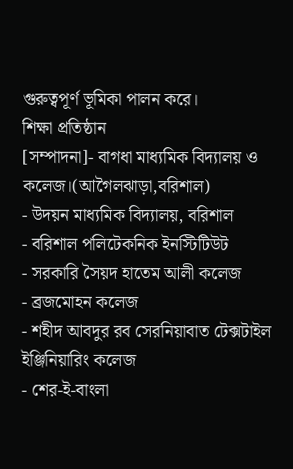গুরুত্বপূর্ণ ভূমিকা পালন করে।
শিক্ষা প্রতিষ্ঠান
[সম্পাদনা]- বাগধা মাধ্যমিক বিদ্যালয় ও কলেজ।(আগৈলঝাড়া,বরিশাল)
- উদয়ন মাধ্যমিক বিদ্যালয়, বরিশাল
- বরিশাল পলিটেকনিক ইনস্টিটিউট
- সরকারি সৈয়দ হাতেম আলী কলেজ
- ব্রজমোহন কলেজ
- শহীদ আবদুর রব সেরনিয়াবাত টেক্সটাইল ইঞ্জিনিয়ারিং কলেজ
- শের-ই-বাংলা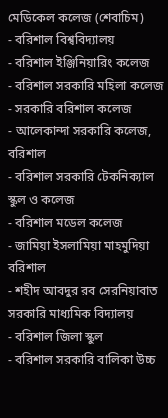মেডিকেল কলেজ (শেবাচিম)
- বরিশাল বিশ্ববিদ্যালয়
- বরিশাল ইঞ্জিনিয়ারিং কলেজ
- বরিশাল সরকারি মহিলা কলেজ
- সরকারি বরিশাল কলেজ
- আলেকান্দা সরকারি কলেজ, বরিশাল
- বরিশাল সরকারি টেকনিক্যাল স্কুল ও কলেজ
- বরিশাল মডেল কলেজ
- জামিয়া ইসলামিয়া মাহমুদিয়া বরিশাল
- শহীদ আবদুর রব সেরনিয়াবাত সরকারি মাধ্যমিক বিদ্যালয়
- বরিশাল জিলা স্কুল
- বরিশাল সরকারি বালিকা উচ্চ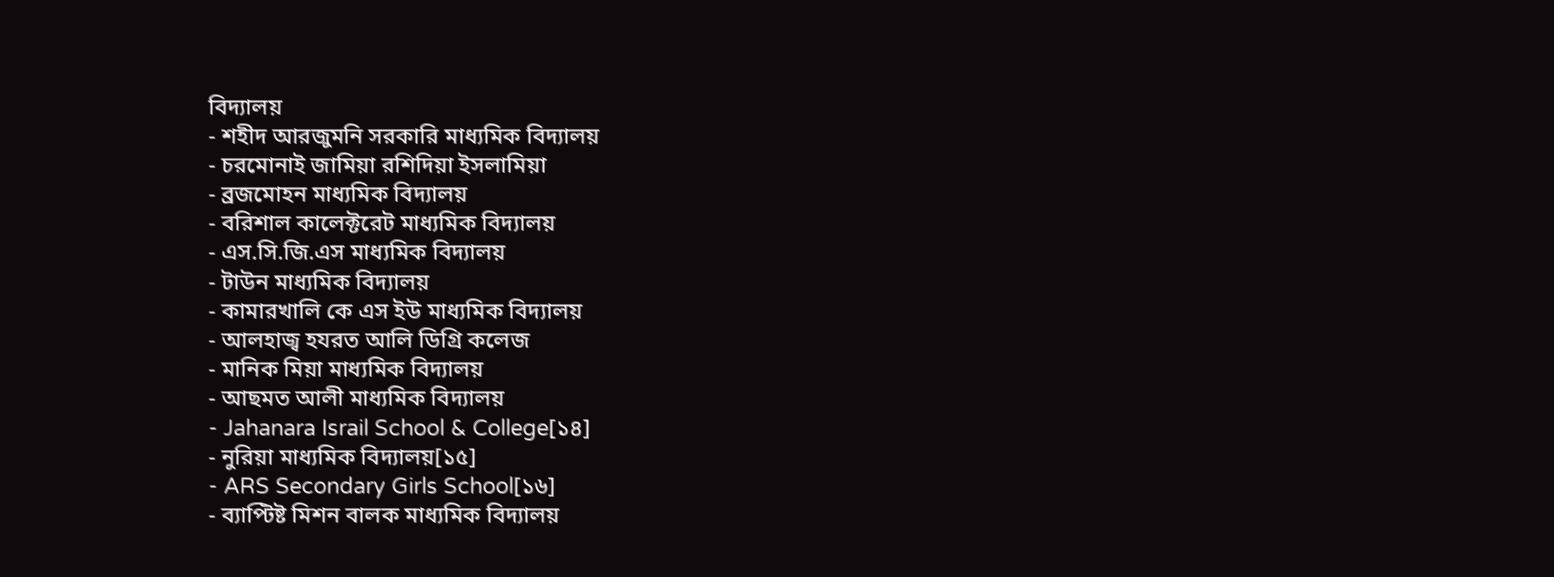বিদ্যালয়
- শহীদ আরজুমনি সরকারি মাধ্যমিক বিদ্যালয়
- চরমোনাই জামিয়া রশিদিয়া ইসলামিয়া
- ব্রজমোহন মাধ্যমিক বিদ্যালয়
- বরিশাল কালেক্টরেট মাধ্যমিক বিদ্যালয়
- এস.সি.জি.এস মাধ্যমিক বিদ্যালয়
- টাউন মাধ্যমিক বিদ্যালয়
- কামারখালি কে এস ইউ মাধ্যমিক বিদ্যালয়
- আলহাজ্ব হযরত আলি ডিগ্রি কলেজ
- মানিক মিয়া মাধ্যমিক বিদ্যালয়
- আছমত আলী মাধ্যমিক বিদ্যালয়
- Jahanara Israil School & College[১৪]
- নুরিয়া মাধ্যমিক বিদ্যালয়[১৫]
- ARS Secondary Girls School[১৬]
- ব্যাপ্টিষ্ট মিশন বালক মাধ্যমিক বিদ্যালয়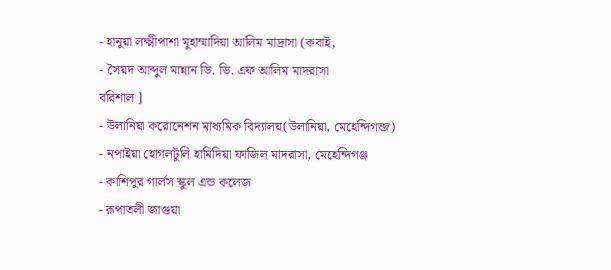- হানুয়া লক্ষ্মীপাশা মুহাম্মাদিয়া আলিম মাদ্রাসা (কবাই,
- সৈয়দ আব্দুল মান্নান ডি. ডি. এফ আলিম মাদরাসা
বরিশাল ]
- উলানিয়া করোনেশন মাধ্যমিক বিদ্যালয়(উলানিয়া, মেহেন্দিগন্জ)
- নপাইয়া হোগলটুলি হামিদিয়া ফাজিল মাদরাসা, মেহেন্দিগঞ্জ
- কাশিপুর গার্লস স্কুল এন্ড কলেজ
- রূপাতলী জাগুয়া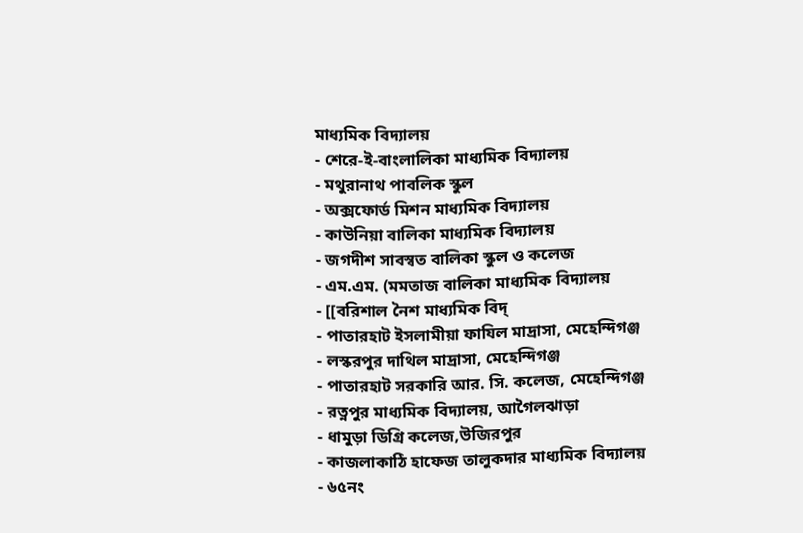মাধ্যমিক বিদ্যালয়
- শেরে-ই-বাংলালিকা মাধ্যমিক বিদ্যালয়
- মথুরানাথ পাবলিক স্কুল
- অক্সফোর্ড মিশন মাধ্যমিক বিদ্যালয়
- কাউনিয়া বালিকা মাধ্যমিক বিদ্যালয়
- জগদীশ সাবস্বত বালিকা স্কুল ও কলেজ
- এম.এম. (মমতাজ বালিকা মাধ্যমিক বিদ্যালয়
- [[বরিশাল নৈশ মাধ্যমিক বিদ্
- পাতারহাট ইসলামীয়া ফাযিল মাদ্রাসা, মেহেন্দিগঞ্জ
- লস্করপুর দাথিল মাদ্রাসা, মেহেন্দিগঞ্জ
- পাতারহাট সরকারি আর. সি. কলেজ, মেহেন্দিগঞ্জ
- রত্নপুর মাধ্যমিক বিদ্যালয়, আগৈলঝাড়া
- ধামুড়া ডিগ্রি কলেজ,উজিরপুর
- কাজলাকাঠি হাফেজ তালুকদার মাধ্যমিক বিদ্যালয়
- ৬৫নং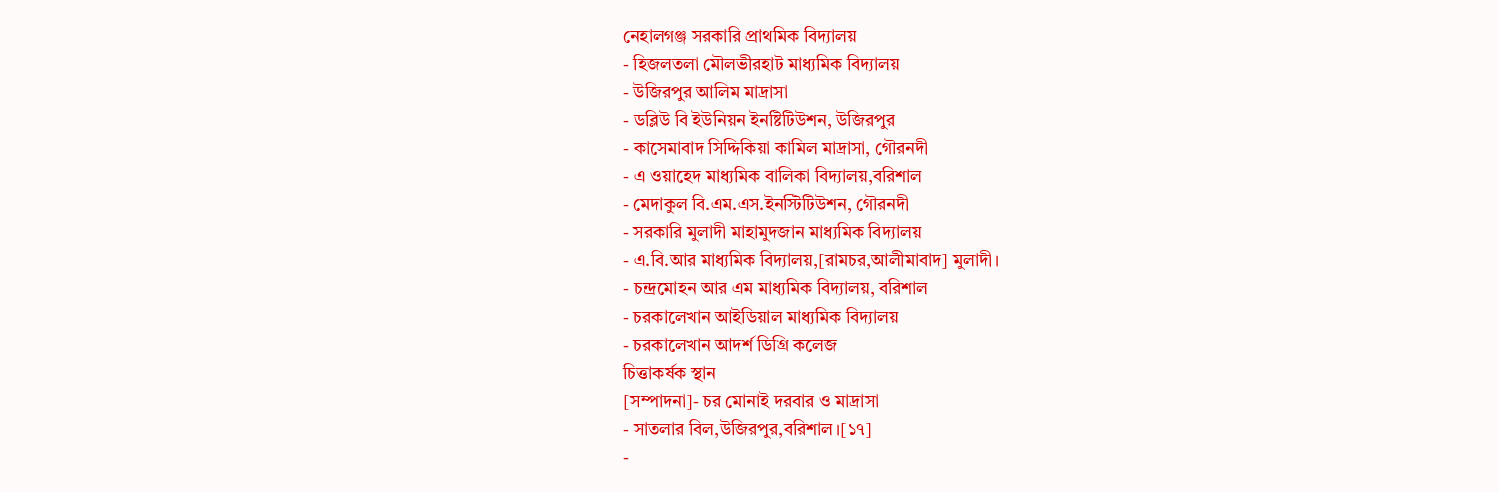নেহালগঞ্জ সরকারি প্রাথমিক বিদ্যালয়
- হিজলতলা মৌলভীরহাট মাধ্যমিক বিদ্যালয়
- উজিরপুর আলিম মাদ্রাসা
- ডব্লিউ বি ইউনিয়ন ইনষ্টিটিউশন, উজিরপুর
- কাসেমাবাদ সিদ্দিকিয়া কামিল মাদ্রাসা, গৌরনদী
- এ ওয়াহেদ মাধ্যমিক বালিকা বিদ্যালয়,বরিশাল
- মেদাকুল বি.এম.এস.ইনস্টিটিউশন, গৌরনদী
- সরকারি মুলাদী মাহামুদজান মাধ্যমিক বিদ্যালয়
- এ.বি.আর মাধ্যমিক বিদ্যালয়,[রামচর,আলীমাবাদ] মুলাদী।
- চন্দ্রমোহন আর এম মাধ্যমিক বিদ্যালয়, বরিশাল
- চরকালেখান আইডিয়াল মাধ্যমিক বিদ্যালয়
- চরকালেখান আদর্শ ডিগ্রি কলেজ
চিত্তাকর্ষক স্থান
[সম্পাদনা]- চর মোনাই দরবার ও মাদ্রাসা
- সাতলার বিল,উজিরপুর,বরিশাল।[১৭]
-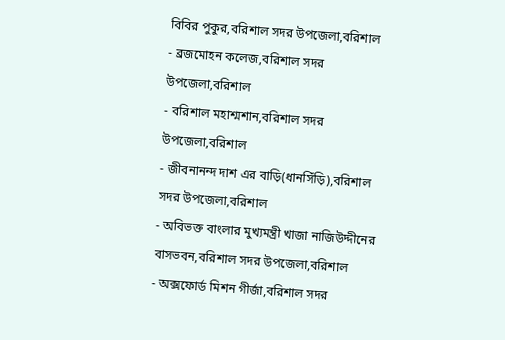বিবির পুকুর,বরিশাল সদর উপজেলা,বরিশাল
- ব্রজমোহন কলেজ,বরিশাল সদর উপজেলা,বরিশাল
- বরিশাল মহাশ্মশান,বরিশাল সদর উপজেলা,বরিশাল
- জীবনানন্দ দাশ এর বাড়ি(ধানসিঁড়ি),বরিশাল সদর উপজেলা,বরিশাল
- অবিভক্ত বাংলার মুখ্যমন্ত্রী খাজা নাজিউদ্দীনের বাসভবন,বরিশাল সদর উপজেলা,বরিশাল
- অক্সফোর্ড মিশন গীর্জা,বরিশাল সদর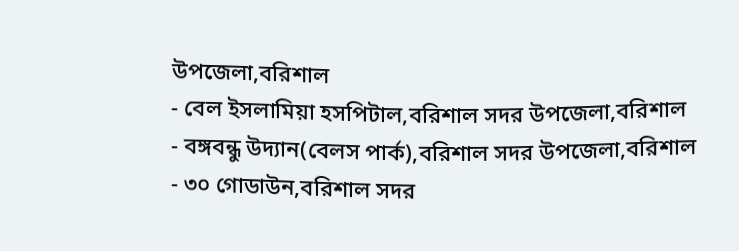উপজেলা,বরিশাল
- বেল ইসলামিয়া হসপিটাল,বরিশাল সদর উপজেলা,বরিশাল
- বঙ্গবন্ধু উদ্যান(বেলস পার্ক),বরিশাল সদর উপজেলা,বরিশাল
- ৩০ গোডাউন,বরিশাল সদর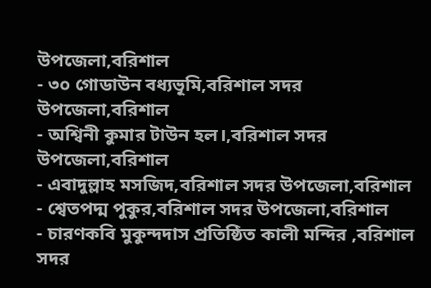উপজেলা,বরিশাল
- ৩০ গোডাউন বধ্যভূমি,বরিশাল সদর উপজেলা,বরিশাল
- অশ্বিনী কুমার টাউন হল।,বরিশাল সদর উপজেলা,বরিশাল
- এবাদুল্লাহ মসজিদ,বরিশাল সদর উপজেলা,বরিশাল
- শ্বেতপদ্ম পুকুর,বরিশাল সদর উপজেলা,বরিশাল
- চারণকবি মুকুন্দদাস প্রতিষ্ঠিত কালী মন্দির ,বরিশাল সদর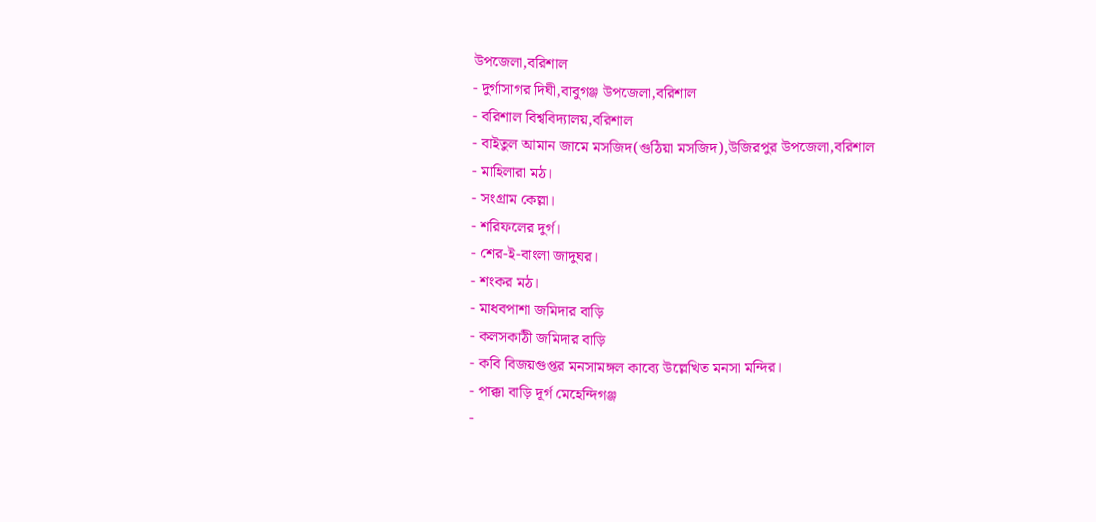উপজেলা,বরিশাল
- দুর্গাসাগর দিঘী,বাবুগঞ্জ উপজেলা,বরিশাল
- বরিশাল বিশ্ববিদ্যালয়,বরিশাল
- বাইতুল আমান জামে মসজিদ(গুঠিয়া মসজিদ),উজিরপুর উপজেলা,বরিশাল
- মাহিলারা মঠ।
- সংগ্রাম কেল্লা।
- শরিফলের দুর্গ।
- শের-ই-বাংলা জাদুঘর।
- শংকর মঠ।
- মাধবপাশা জমিদার বাড়ি
- কলসকাঠী জমিদার বাড়ি
- কবি বিজয়গুপ্তর মনসামঙ্গল কাব্যে উল্লেখিত মনসা মন্দির।
- পাক্কা বাড়ি দূর্গ মেহেন্দিগঞ্জ
-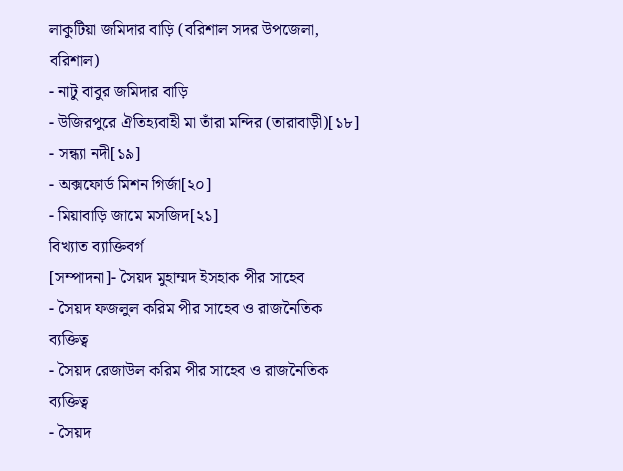লাকুটিয়া জমিদার বাড়ি (বরিশাল সদর উপজেলা, বরিশাল)
- নাটু বাবুর জমিদার বাড়ি
- উজিরপুরে ঐতিহ্যবাহী মা তাঁরা মন্দির (তারাবাড়ী)[১৮]
- সন্ধ্যা নদী[১৯]
- অক্সফোর্ড মিশন গির্জা[২০]
- মিয়াবাড়ি জামে মসজিদ[২১]
বিখ্যাত ব্যাক্তিবর্গ
[সম্পাদনা]- সৈয়দ মুহাম্মদ ইসহাক পীর সাহেব
- সৈয়দ ফজলুল করিম পীর সাহেব ও রাজনৈতিক ব্যক্তিত্ব
- সৈয়দ রেজাউল করিম পীর সাহেব ও রাজনৈতিক ব্যক্তিত্ব
- সৈয়দ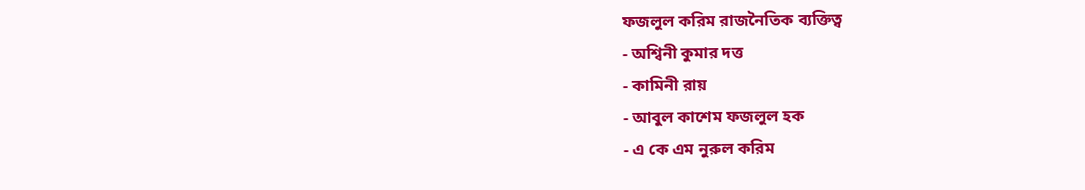ফজলুল করিম রাজনৈতিক ব্যক্তিত্ব
- অশ্বিনী কুমার দত্ত
- কামিনী রায়
- আবুল কাশেম ফজলুল হক
- এ কে এম নুরুল করিম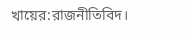খায়ের:রাজনীতিবিদ।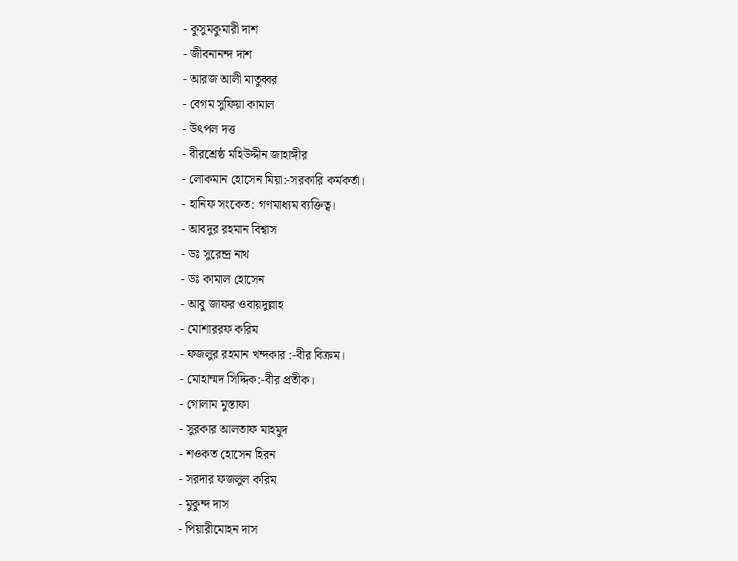- কুসুমকুমারী দাশ
- জীবনানন্দ দাশ
- আরজ আলী মাতুব্বর
- বেগম সুফিয়া কামাল
- উৎপল দত্ত
- বীরশ্রেষ্ঠ মহিউদ্দীন জাহাঙ্গীর
- লোকমান হোসেন মিয়া:-সরকারি কর্মকর্তা।
- হানিফ সংকেত: গণমাধ্যম ব্যক্তিত্ব।
- আবদুর রহমান বিশ্বাস
- ডঃ সুরেন্দ্র নাথ
- ডঃ কামাল হোসেন
- আবু জাফর ওবায়দুল্লাহ
- মোশাররফ করিম
- ফজলুর রহমান খন্দকার :-বীর বিক্রম।
- মোহাম্মদ সিদ্দিক:-বীর প্রতীক।
- গোলাম মুস্তাফা
- সুরকার আলতাফ মাহমুদ
- শওকত হোসেন হিরন
- সরদার ফজলুল করিম
- মুকুন্দ দাস
- পিয়ারীমোহন দাস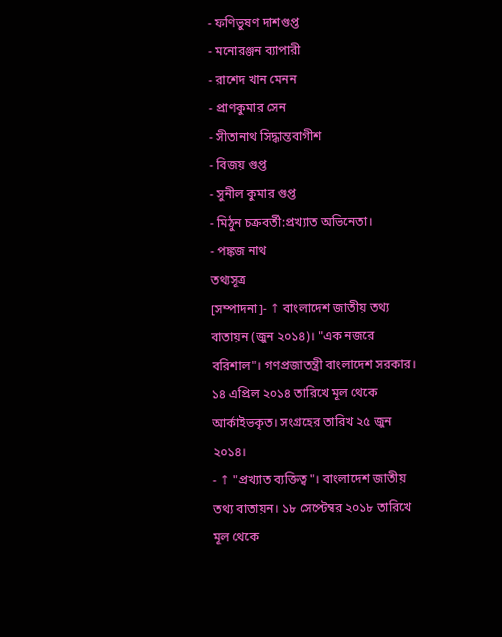- ফণিভুষণ দাশগুপ্ত
- মনোরঞ্জন ব্যাপারী
- রাশেদ খান মেনন
- প্রাণকুমার সেন
- সীতানাথ সিদ্ধান্তবাগীশ
- বিজয় গুপ্ত
- সুনীল কুমার গুপ্ত
- মিঠুন চক্রবর্তী:প্রখ্যাত অভিনেতা।
- পঙ্কজ নাথ
তথ্যসূত্র
[সম্পাদনা]- ↑ বাংলাদেশ জাতীয় তথ্য বাতায়ন (জুন ২০১৪)। "এক নজরে বরিশাল"। গণপ্রজাতন্ত্রী বাংলাদেশ সরকার। ১৪ এপ্রিল ২০১৪ তারিখে মূল থেকে আর্কাইভকৃত। সংগ্রহের তারিখ ২৫ জুন ২০১৪।
- ↑ "প্রখ্যাত ব্যক্তিত্ব"। বাংলাদেশ জাতীয় তথ্য বাতায়ন। ১৮ সেপ্টেম্বর ২০১৮ তারিখে মূল থেকে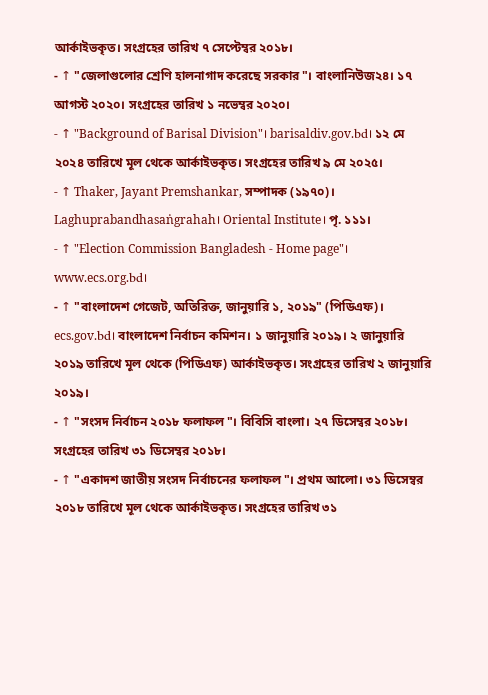আর্কাইভকৃত। সংগ্রহের তারিখ ৭ সেপ্টেম্বর ২০১৮।
- ↑ "জেলাগুলোর শ্রেণি হালনাগাদ করেছে সরকার"। বাংলানিউজ২৪। ১৭ আগস্ট ২০২০। সংগ্রহের তারিখ ১ নভেম্বর ২০২০।
- ↑ "Background of Barisal Division"। barisaldiv.gov.bd। ১২ মে ২০২৪ তারিখে মূল থেকে আর্কাইভকৃত। সংগ্রহের তারিখ ৯ মে ২০২৫।
- ↑ Thaker, Jayant Premshankar, সম্পাদক (১৯৭০)। Laghuprabandhasaṅgrahah। Oriental Institute। পৃ. ১১১।
- ↑ "Election Commission Bangladesh - Home page"। www.ecs.org.bd।
- ↑ "বাংলাদেশ গেজেট, অতিরিক্ত, জানুয়ারি ১, ২০১৯" (পিডিএফ)। ecs.gov.bd। বাংলাদেশ নির্বাচন কমিশন। ১ জানুয়ারি ২০১৯। ২ জানুয়ারি ২০১৯ তারিখে মূল থেকে (পিডিএফ) আর্কাইভকৃত। সংগ্রহের তারিখ ২ জানুয়ারি ২০১৯।
- ↑ "সংসদ নির্বাচন ২০১৮ ফলাফল"। বিবিসি বাংলা। ২৭ ডিসেম্বর ২০১৮। সংগ্রহের তারিখ ৩১ ডিসেম্বর ২০১৮।
- ↑ "একাদশ জাতীয় সংসদ নির্বাচনের ফলাফল"। প্রথম আলো। ৩১ ডিসেম্বর ২০১৮ তারিখে মূল থেকে আর্কাইভকৃত। সংগ্রহের তারিখ ৩১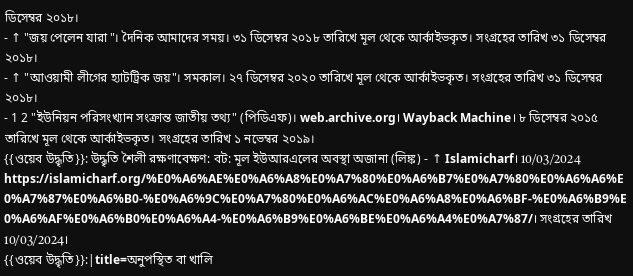ডিসেম্বর ২০১৮।
- ↑ "জয় পেলেন যারা"। দৈনিক আমাদের সময়। ৩১ ডিসেম্বর ২০১৮ তারিখে মূল থেকে আর্কাইভকৃত। সংগ্রহের তারিখ ৩১ ডিসেম্বর ২০১৮।
- ↑ "আওয়ামী লীগের হ্যাটট্রিক জয়"। সমকাল। ২৭ ডিসেম্বর ২০২০ তারিখে মূল থেকে আর্কাইভকৃত। সংগ্রহের তারিখ ৩১ ডিসেম্বর ২০১৮।
- 1 2 "ইউনিয়ন পরিসংখ্যান সংক্রান্ত জাতীয় তথ্য" (পিডিএফ)। web.archive.org। Wayback Machine। ৮ ডিসেম্বর ২০১৫ তারিখে মূল থেকে আর্কাইভকৃত। সংগ্রহের তারিখ ১ নভেম্বর ২০১৯।
{{ওয়েব উদ্ধৃতি}}: উদ্ধৃতি শৈলী রক্ষণাবেক্ষণ: বট: মূল ইউআরএলের অবস্থা অজানা (লিঙ্ক) - ↑ Islamicharf। 10/03/2024 https://islamicharf.org/%E0%A6%AE%E0%A6%A8%E0%A7%80%E0%A6%B7%E0%A7%80%E0%A6%A6%E0%A7%87%E0%A6%B0-%E0%A6%9C%E0%A7%80%E0%A6%AC%E0%A6%A8%E0%A6%BF-%E0%A6%B9%E0%A6%AF%E0%A6%B0%E0%A6%A4-%E0%A6%B9%E0%A6%BE%E0%A6%A4%E0%A7%87/। সংগ্রহের তারিখ 10/03/2024।
{{ওয়েব উদ্ধৃতি}}:|title=অনুপস্থিত বা খালি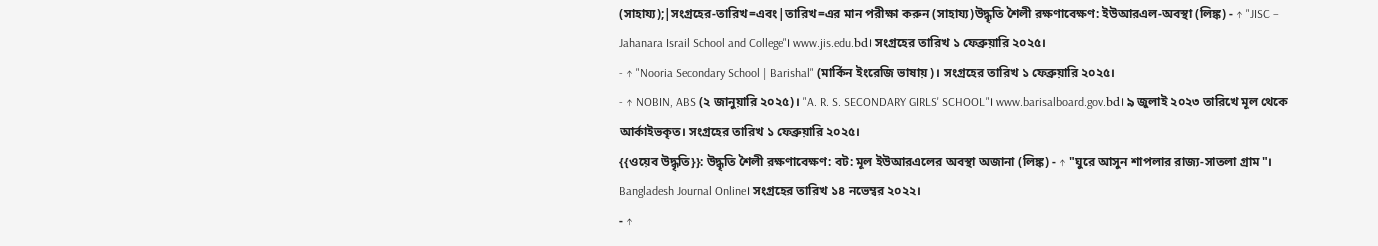(সাহায্য);|সংগ্রহের-তারিখ=এবং|তারিখ=এর মান পরীক্ষা করুন (সাহায্য)উদ্ধৃতি শৈলী রক্ষণাবেক্ষণ: ইউআরএল-অবস্থা (লিঙ্ক) - ↑ "JISC – Jahanara Israil School and College"। www.jis.edu.bd। সংগ্রহের তারিখ ১ ফেব্রুয়ারি ২০২৫।
- ↑ "Nooria Secondary School | Barishal" (মার্কিন ইংরেজি ভাষায়)। সংগ্রহের তারিখ ১ ফেব্রুয়ারি ২০২৫।
- ↑ NOBIN, ABS (২ জানুয়ারি ২০২৫)। "A. R. S. SECONDARY GIRLS' SCHOOL"। www.barisalboard.gov.bd। ৯ জুলাই ২০২৩ তারিখে মূল থেকে আর্কাইভকৃত। সংগ্রহের তারিখ ১ ফেব্রুয়ারি ২০২৫।
{{ওয়েব উদ্ধৃতি}}: উদ্ধৃতি শৈলী রক্ষণাবেক্ষণ: বট: মূল ইউআরএলের অবস্থা অজানা (লিঙ্ক) - ↑ "ঘুরে আসুন শাপলার রাজ্য-সাতলা গ্রাম"। Bangladesh Journal Online। সংগ্রহের তারিখ ১৪ নভেম্বর ২০২২।
- ↑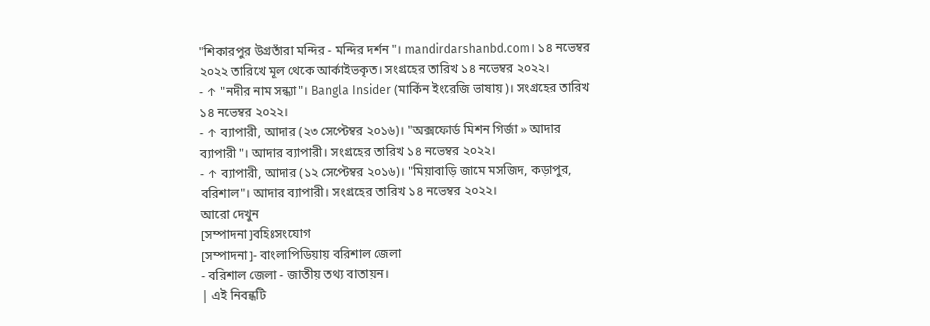"শিকারপুর উগ্রতাঁরা মন্দির - মন্দির দর্শন"। mandirdarshanbd.com। ১৪ নভেম্বর ২০২২ তারিখে মূল থেকে আর্কাইভকৃত। সংগ্রহের তারিখ ১৪ নভেম্বর ২০২২।
- ↑ "নদীর নাম সন্ধ্যা"। Bangla Insider (মার্কিন ইংরেজি ভাষায়)। সংগ্রহের তারিখ ১৪ নভেম্বর ২০২২।
- ↑ ব্যাপারী, আদার (২৩ সেপ্টেম্বর ২০১৬)। "অক্সফোর্ড মিশন গির্জা » আদার ব্যাপারী"। আদার ব্যাপারী। সংগ্রহের তারিখ ১৪ নভেম্বর ২০২২।
- ↑ ব্যাপারী, আদার (১২ সেপ্টেম্বর ২০১৬)। "মিয়াবাড়ি জামে মসজিদ, কড়াপুর, বরিশাল"। আদার ব্যাপারী। সংগ্রহের তারিখ ১৪ নভেম্বর ২০২২।
আরো দেখুন
[সম্পাদনা]বহিঃসংযোগ
[সম্পাদনা]- বাংলাপিডিয়ায় বরিশাল জেলা
- বরিশাল জেলা - জাতীয় তথ্য বাতায়ন।
| এই নিবন্ধটি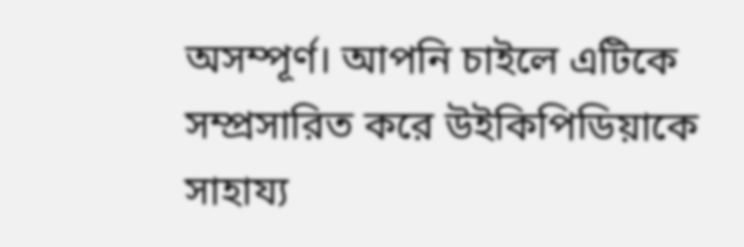অসম্পূর্ণ। আপনি চাইলে এটিকে সম্প্রসারিত করে উইকিপিডিয়াকে সাহায্য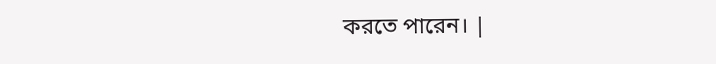করতে পারেন। |